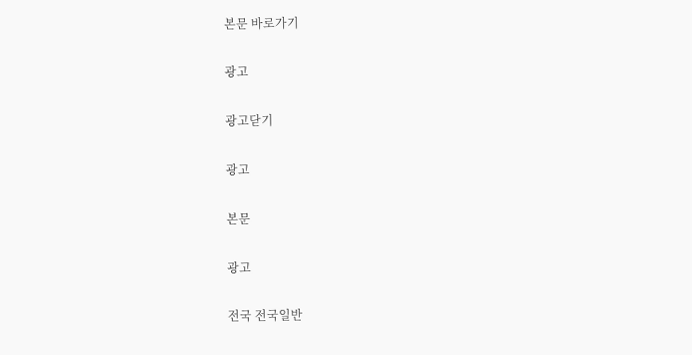본문 바로가기

광고

광고닫기

광고

본문

광고

전국 전국일반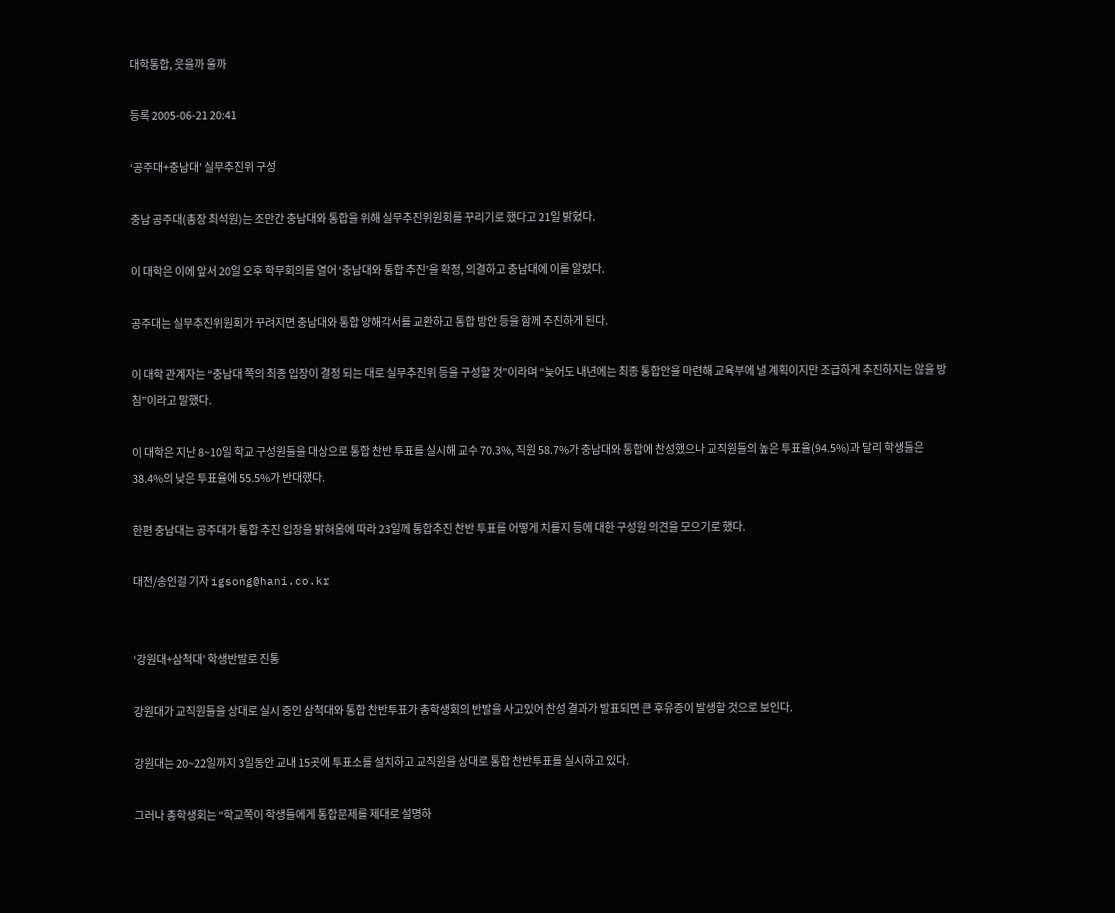대학통합, 웃을까 울까

등록 2005-06-21 20:41

‘공주대+충남대’ 실무추진위 구성

충남 공주대(총장 최석원)는 조만간 충남대와 통합을 위해 실무추진위원회를 꾸리기로 했다고 21일 밝혔다.

이 대학은 이에 앞서 20일 오후 학무회의를 열어 ‘충남대와 통합 추진’을 확정, 의결하고 충남대에 이를 알렸다.

공주대는 실무추진위원회가 꾸려지면 충남대와 통합 양해각서를 교환하고 통합 방안 등을 함께 추진하게 된다.

이 대학 관계자는 “충남대 쪽의 최종 입장이 결정 되는 대로 실무추진위 등을 구성할 것”이라며 “늦어도 내년에는 최종 통합안을 마련해 교육부에 낼 계획이지만 조급하게 추진하지는 않을 방침”이라고 말했다.

이 대학은 지난 8~10일 학교 구성원들을 대상으로 통합 찬반 투표를 실시해 교수 70.3%, 직원 58.7%가 충남대와 통합에 찬성했으나 교직원들의 높은 투표율(94.5%)과 달리 학생들은 38.4%의 낮은 투표율에 55.5%가 반대했다.

한편 충남대는 공주대가 통합 추진 입장을 밝혀옴에 따라 23일께 통합추진 찬반 투표를 어떻게 치를지 등에 대한 구성원 의견을 모으기로 했다.

대전/송인걸 기자 igsong@hani.co.kr


‘강원대+삼척대’ 학생반발로 진통

강원대가 교직원들을 상대로 실시 중인 삼척대와 통합 찬반투표가 총학생회의 반발을 사고있어 찬성 결과가 발표되면 큰 후유증이 발생할 것으로 보인다.

강원대는 20~22일까지 3일동안 교내 15곳에 투표소를 설치하고 교직원을 상대로 통합 찬반투표를 실시하고 있다.

그러나 총학생회는 “학교쪽이 학생들에게 통합문제를 제대로 설명하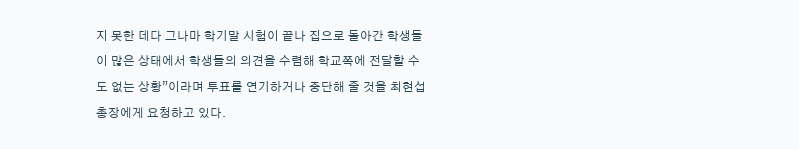지 못한 데다 그나마 학기말 시험이 끝나 집으로 돌아간 학생들이 많은 상태에서 학생들의 의견을 수렴해 학교쪽에 전달할 수도 없는 상황”이라며 투표를 연기하거나 중단해 줄 것을 최현섭 총장에게 요청하고 있다.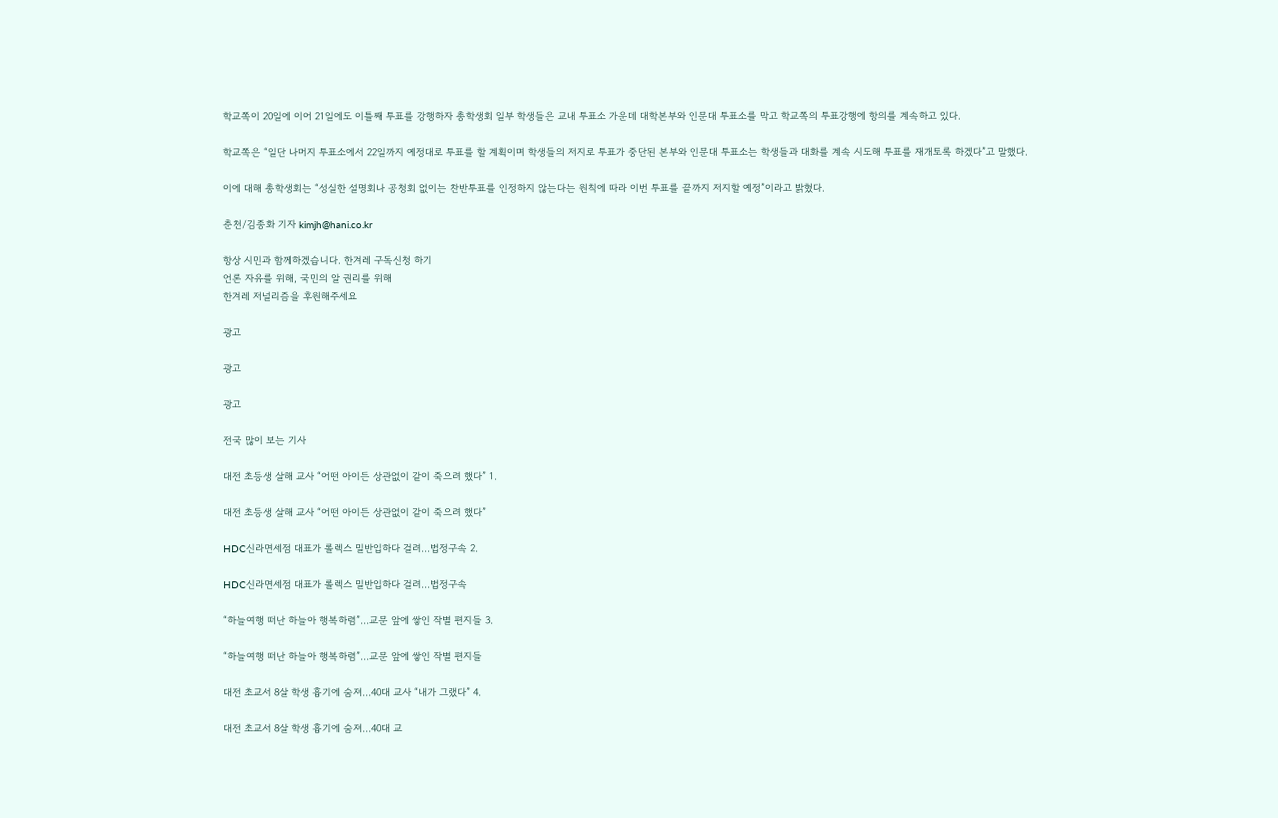학교쪽이 20일에 이어 21일에도 이틀째 투표를 강행하자 총학생회 일부 학생들은 교내 투표소 가운데 대학본부와 인문대 투표소를 막고 학교쪽의 투표강행에 항의를 계속하고 있다.

학교쪽은 “일단 나머지 투표소에서 22일까지 예정대로 투표를 할 계획이며 학생들의 저지로 투표가 중단된 본부와 인문대 투표소는 학생들과 대화를 계속 시도해 투표를 재개토록 하겠다”고 말했다.

이에 대해 총학생회는 “성실한 설명회나 공청회 없이는 찬반투표를 인정하지 않는다는 원칙에 따라 이번 투표를 끝까지 저지할 예정”이라고 밝혔다.

춘천/김종화 기자 kimjh@hani.co.kr

항상 시민과 함께하겠습니다. 한겨레 구독신청 하기
언론 자유를 위해, 국민의 알 권리를 위해
한겨레 저널리즘을 후원해주세요

광고

광고

광고

전국 많이 보는 기사

대전 초등생 살해 교사 “어떤 아이든 상관없이 같이 죽으려 했다” 1.

대전 초등생 살해 교사 “어떤 아이든 상관없이 같이 죽으려 했다”

HDC신라면세점 대표가 롤렉스 밀반입하다 걸려…법정구속 2.

HDC신라면세점 대표가 롤렉스 밀반입하다 걸려…법정구속

“하늘여행 떠난 하늘아 행복하렴”…교문 앞에 쌓인 작별 편지들 3.

“하늘여행 떠난 하늘아 행복하렴”…교문 앞에 쌓인 작별 편지들

대전 초교서 8살 학생 흉기에 숨져…40대 교사 “내가 그랬다” 4.

대전 초교서 8살 학생 흉기에 숨져…40대 교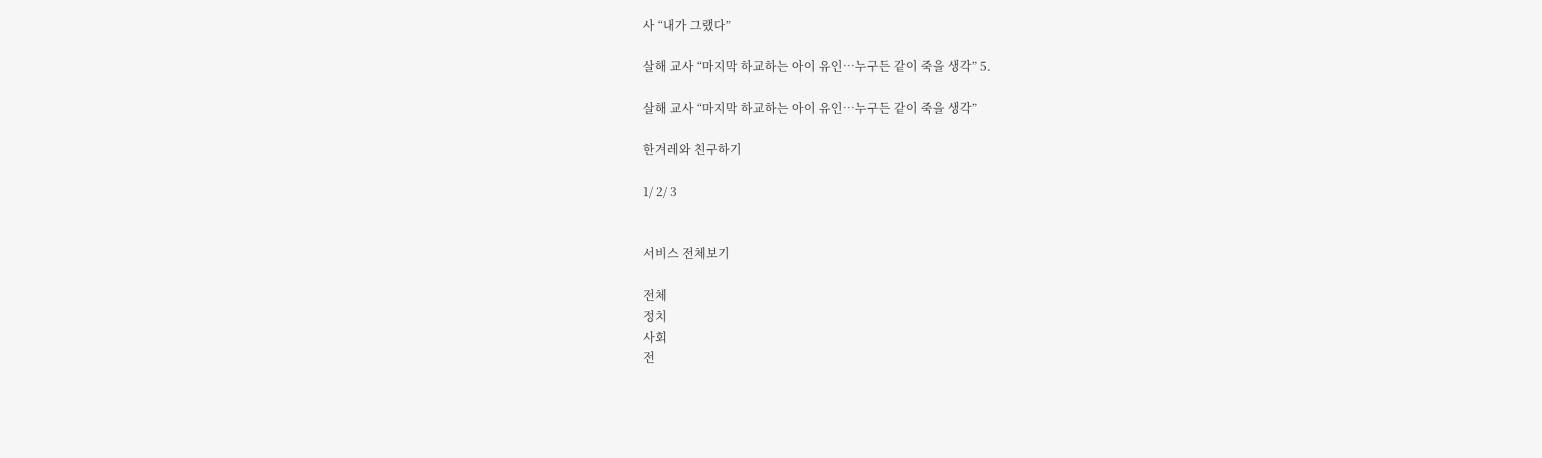사 “내가 그랬다”

살해 교사 “마지막 하교하는 아이 유인…누구든 같이 죽을 생각” 5.

살해 교사 “마지막 하교하는 아이 유인…누구든 같이 죽을 생각”

한겨레와 친구하기

1/ 2/ 3


서비스 전체보기

전체
정치
사회
전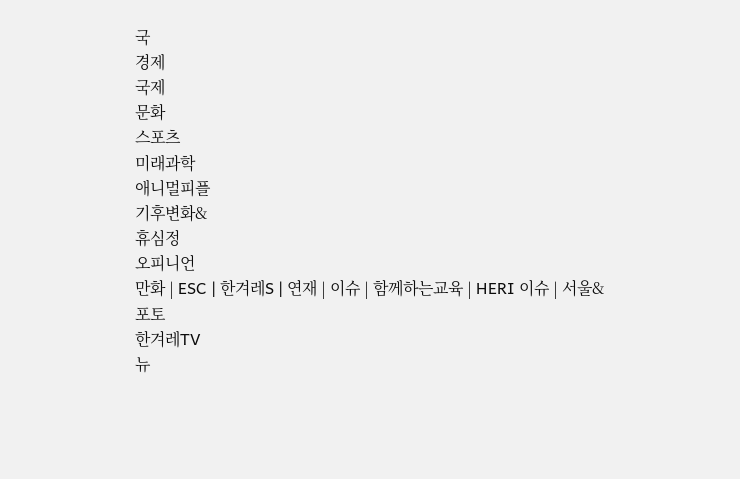국
경제
국제
문화
스포츠
미래과학
애니멀피플
기후변화&
휴심정
오피니언
만화 | ESC | 한겨레S | 연재 | 이슈 | 함께하는교육 | HERI 이슈 | 서울&
포토
한겨레TV
뉴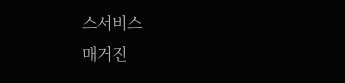스서비스
매거진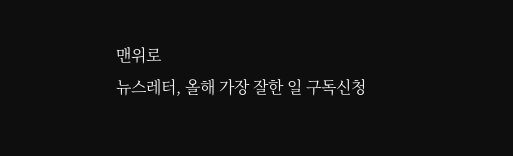맨위로
뉴스레터, 올해 가장 잘한 일 구독신청